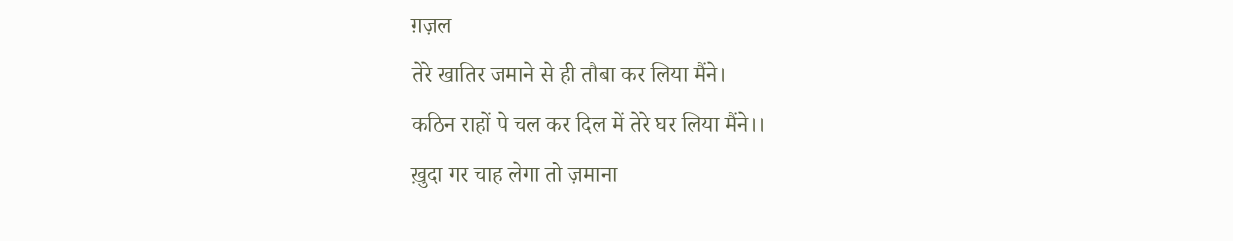ग़ज़ल
तेरे खातिर जमाने से ही तौबा कर लिया मैंने।
कठिन राहों पे चल कर दिल में तेरे घर लिया मैंने।।
ख़ुदा गर चाह लेगा तो ज़माना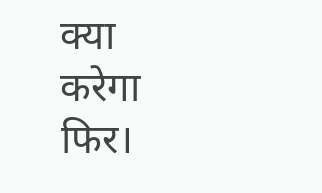क्या करेगा फिर।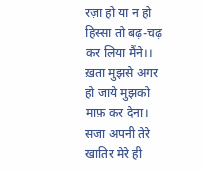रज़ा हो या न हो हिस्सा तो बढ़-चढ़ कर लिया मैंने।।
ख़ता मुझसे अगर हो जाये मुझको माफ़ कर देना।
सजा अपनी तेरे खातिर मेरे ही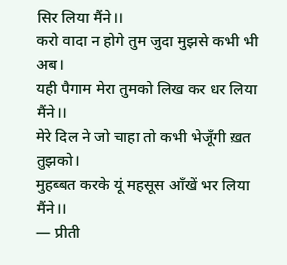सिर लिया मैंने।।
करो वादा न होगे तुम जुदा मुझसे कभी भी अब।
यही पैगाम मेरा तुमको लिख कर धर लिया मैंने।।
मेरे दिल ने जो चाहा तो कभी भेजूँगी ख़त तुझको।
मुहब्बत करके यूं महसूस आँखें भर लिया मैंने।।
— प्रीती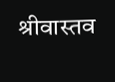श्रीवास्तव